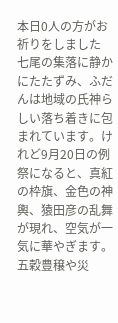本日0人の方がお祈りをしました
七尾の集落に静かにたたずみ、ふだんは地域の氏神らしい落ち着きに包まれています。けれど9月20日の例祭になると、真紅の枠旗、金色の神輿、猿田彦の乱舞が現れ、空気が一気に華やぎます。五穀豊穣や災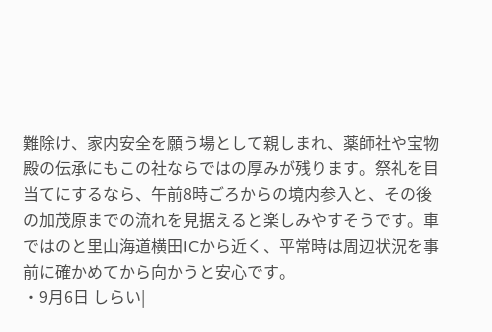難除け、家内安全を願う場として親しまれ、薬師社や宝物殿の伝承にもこの社ならではの厚みが残ります。祭礼を目当てにするなら、午前8時ごろからの境内参入と、その後の加茂原までの流れを見据えると楽しみやすそうです。車ではのと里山海道横田ICから近く、平常時は周辺状況を事前に確かめてから向かうと安心です。
・9月6日 しらい|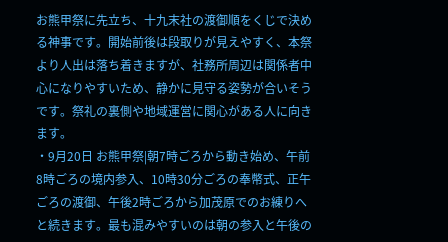お熊甲祭に先立ち、十九末社の渡御順をくじで決める神事です。開始前後は段取りが見えやすく、本祭より人出は落ち着きますが、社務所周辺は関係者中心になりやすいため、静かに見守る姿勢が合いそうです。祭礼の裏側や地域運営に関心がある人に向きます。
・9月20日 お熊甲祭|朝7時ごろから動き始め、午前8時ごろの境内参入、10時30分ごろの奉幣式、正午ごろの渡御、午後2時ごろから加茂原でのお練りへと続きます。最も混みやすいのは朝の参入と午後の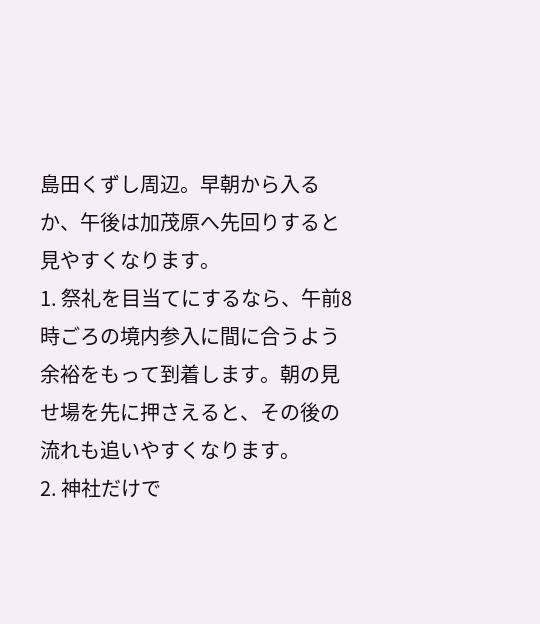島田くずし周辺。早朝から入るか、午後は加茂原へ先回りすると見やすくなります。
1. 祭礼を目当てにするなら、午前8時ごろの境内参入に間に合うよう余裕をもって到着します。朝の見せ場を先に押さえると、その後の流れも追いやすくなります。
2. 神社だけで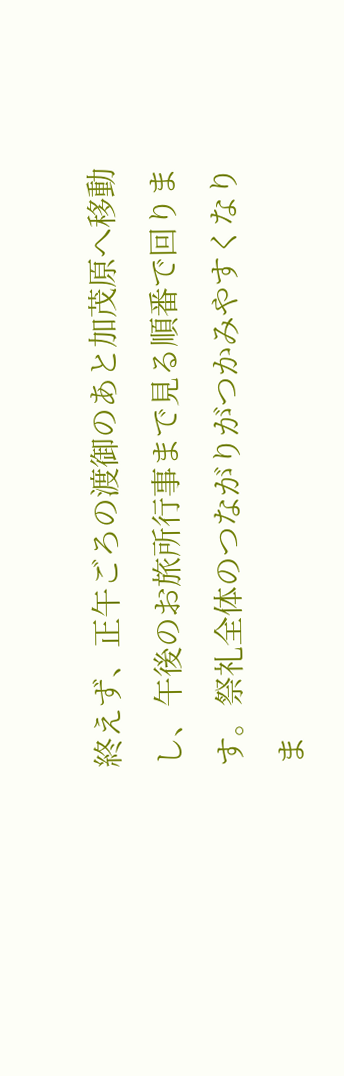終えず、正午ごろの渡御のあと加茂原へ移動し、午後のお旅所行事まで見る順番で回ります。祭礼全体のつながりがつかみやすくなりま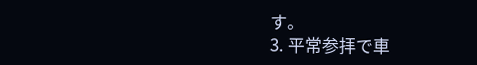す。
3. 平常参拝で車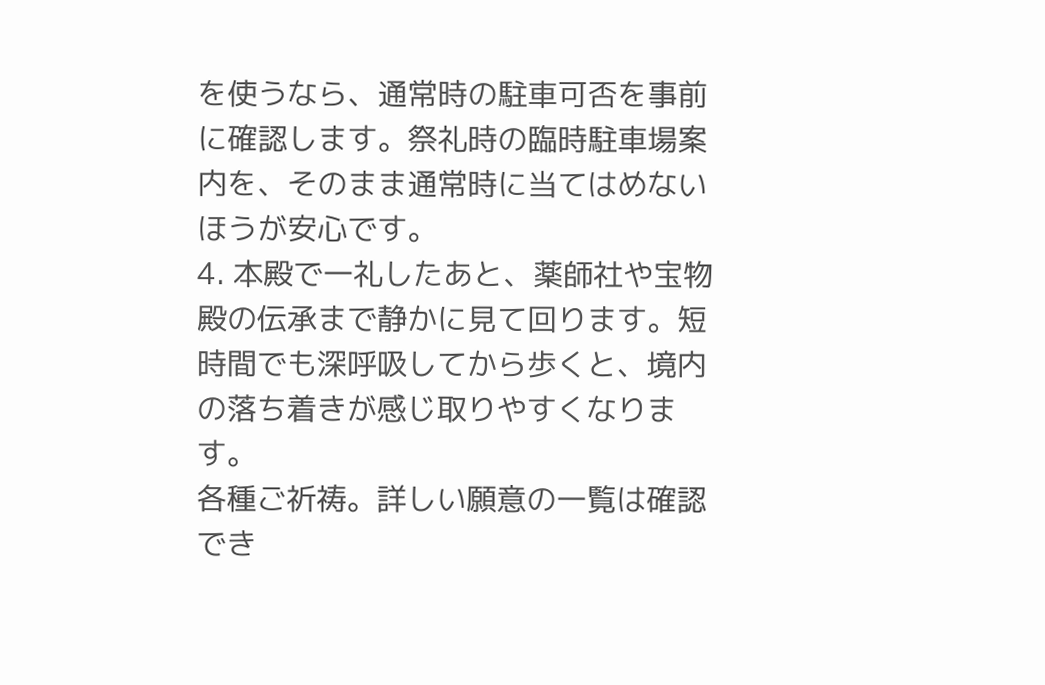を使うなら、通常時の駐車可否を事前に確認します。祭礼時の臨時駐車場案内を、そのまま通常時に当てはめないほうが安心です。
4. 本殿で一礼したあと、薬師社や宝物殿の伝承まで静かに見て回ります。短時間でも深呼吸してから歩くと、境内の落ち着きが感じ取りやすくなります。
各種ご祈祷。詳しい願意の一覧は確認でき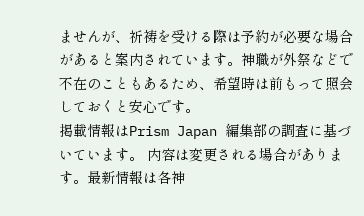ませんが、祈祷を受ける際は予約が必要な場合があると案内されています。神職が外祭などで不在のこともあるため、希望時は前もって照会しておくと安心です。
掲載情報はPrism Japan 編集部の調査に基づいています。 内容は変更される場合があります。最新情報は各神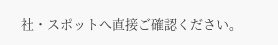社・スポットへ直接ご確認ください。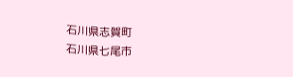石川県志賀町
石川県七尾市